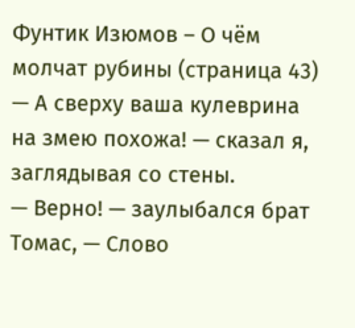Фунтик Изюмов – О чём молчат рубины (страница 43)
— А сверху ваша кулеврина на змею похожа! — сказал я, заглядывая со стены.
— Верно! — заулыбался брат Томас, — Слово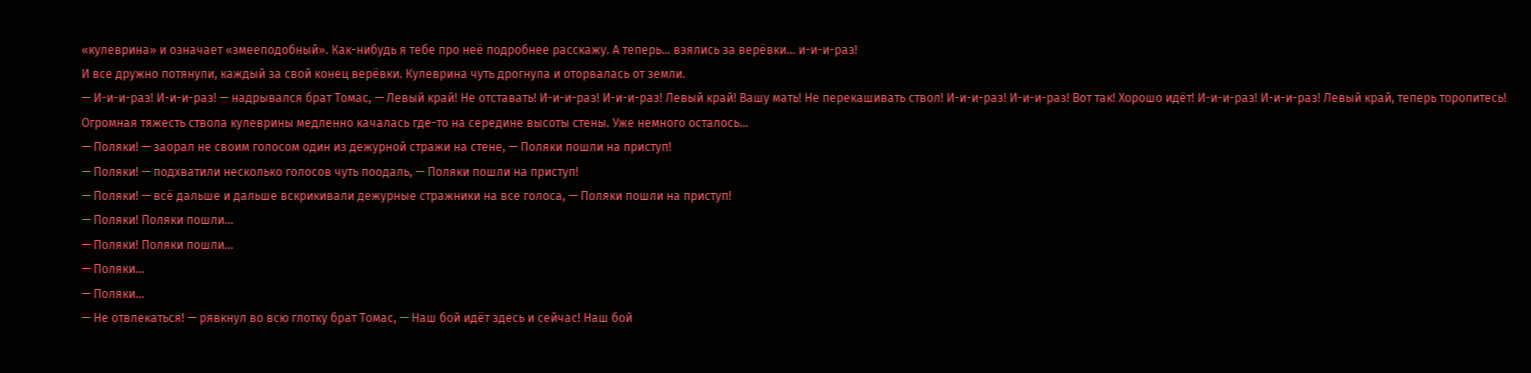«кулеврина» и означает «змееподобный». Как-нибудь я тебе про неё подробнее расскажу. А теперь… взялись за верёвки… и-и-и-раз!
И все дружно потянули, каждый за свой конец верёвки. Кулеврина чуть дрогнула и оторвалась от земли.
— И-и-и-раз! И-и-и-раз! — надрывался брат Томас, — Левый край! Не отставать! И-и-и-раз! И-и-и-раз! Левый край! Вашу мать! Не перекашивать ствол! И-и-и-раз! И-и-и-раз! Вот так! Хорошо идёт! И-и-и-раз! И-и-и-раз! Левый край, теперь торопитесь!
Огромная тяжесть ствола кулеврины медленно качалась где-то на середине высоты стены. Уже немного осталось…
— Поляки! — заорал не своим голосом один из дежурной стражи на стене, — Поляки пошли на приступ!
— Поляки! — подхватили несколько голосов чуть поодаль, — Поляки пошли на приступ!
— Поляки! — всё дальше и дальше вскрикивали дежурные стражники на все голоса, — Поляки пошли на приступ!
— Поляки! Поляки пошли…
— Поляки! Поляки пошли…
— Поляки…
— Поляки…
— Не отвлекаться! — рявкнул во всю глотку брат Томас, — Наш бой идёт здесь и сейчас! Наш бой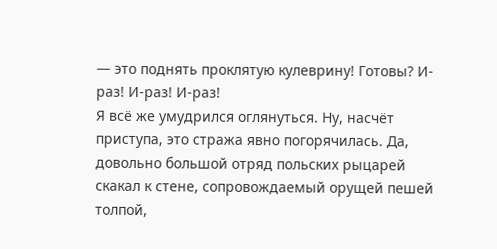— это поднять проклятую кулеврину! Готовы? И-раз! И-раз! И-раз!
Я всё же умудрился оглянуться. Ну, насчёт приступа, это стража явно погорячилась. Да, довольно большой отряд польских рыцарей скакал к стене, сопровождаемый орущей пешей толпой,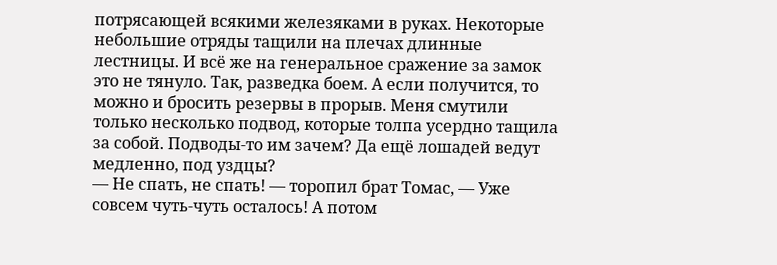потрясающей всякими железяками в руках. Некоторые небольшие отряды тащили на плечах длинные лестницы. И всё же на генеральное сражение за замок это не тянуло. Так, разведка боем. А если получится, то можно и бросить резервы в прорыв. Меня смутили только несколько подвод, которые толпа усердно тащила за собой. Подводы-то им зачем? Да ещё лошадей ведут медленно, под уздцы?
— Не спать, не спать! — торопил брат Томас, — Уже совсем чуть-чуть осталось! А потом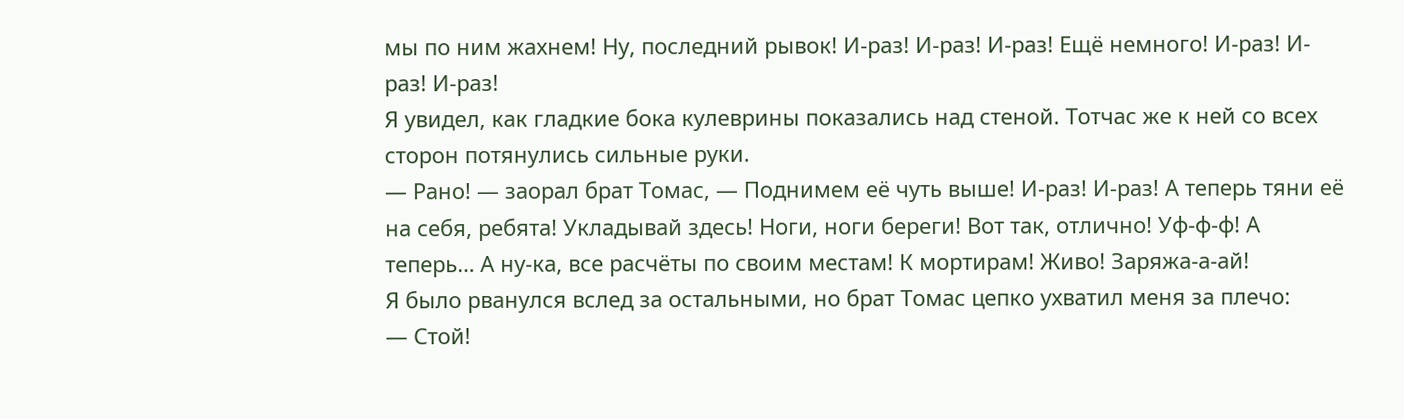мы по ним жахнем! Ну, последний рывок! И-раз! И-раз! И-раз! Ещё немного! И-раз! И-раз! И-раз!
Я увидел, как гладкие бока кулеврины показались над стеной. Тотчас же к ней со всех сторон потянулись сильные руки.
— Рано! — заорал брат Томас, — Поднимем её чуть выше! И-раз! И-раз! А теперь тяни её на себя, ребята! Укладывай здесь! Ноги, ноги береги! Вот так, отлично! Уф-ф-ф! А теперь… А ну-ка, все расчёты по своим местам! К мортирам! Живо! Заряжа-а-ай!
Я было рванулся вслед за остальными, но брат Томас цепко ухватил меня за плечо:
— Стой!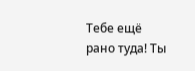Тебе ещё рано туда! Ты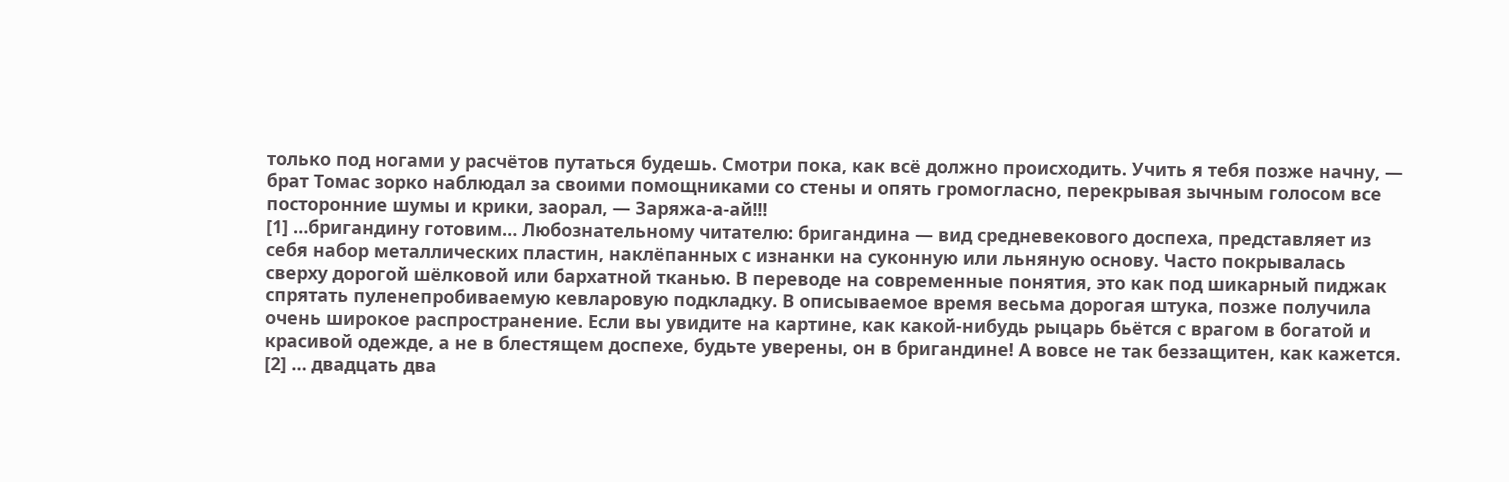только под ногами у расчётов путаться будешь. Смотри пока, как всё должно происходить. Учить я тебя позже начну, — брат Томас зорко наблюдал за своими помощниками со стены и опять громогласно, перекрывая зычным голосом все посторонние шумы и крики, заорал, — Заряжа-а-ай!!!
[1] …бригандину готовим… Любознательному читателю: бригандина — вид средневекового доспеха, представляет из себя набор металлических пластин, наклёпанных с изнанки на суконную или льняную основу. Часто покрывалась сверху дорогой шёлковой или бархатной тканью. В переводе на современные понятия, это как под шикарный пиджак спрятать пуленепробиваемую кевларовую подкладку. В описываемое время весьма дорогая штука, позже получила очень широкое распространение. Если вы увидите на картине, как какой-нибудь рыцарь бьётся с врагом в богатой и красивой одежде, а не в блестящем доспехе, будьте уверены, он в бригандине! А вовсе не так беззащитен, как кажется.
[2] … двадцать два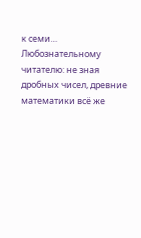к семи… Любознательному читателю: не зная дробных чисел, древние математики всё же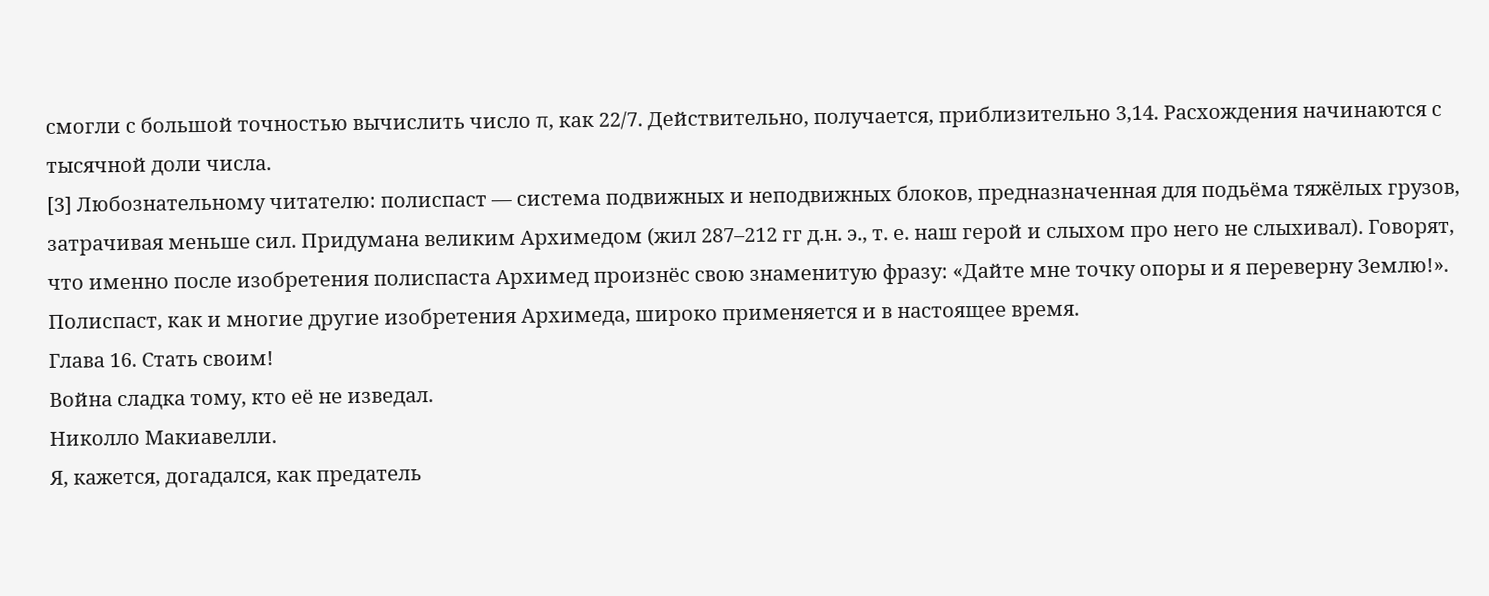смогли с большой точностью вычислить число π, как 22/7. Действительно, получается, приблизительно 3,14. Расхождения начинаются с тысячной доли числа.
[3] Любознательному читателю: полиспаст — система подвижных и неподвижных блоков, предназначенная для подьёма тяжёлых грузов, затрачивая меньше сил. Придумана великим Архимедом (жил 287–212 гг д.н. э., т. е. наш герой и слыхом про него не слыхивал). Говорят, что именно после изобретения полиспаста Архимед произнёс свою знаменитую фразу: «Дайте мне точку опоры и я переверну Землю!». Полиспаст, как и многие другие изобретения Архимеда, широко применяется и в настоящее время.
Глава 16. Стать своим!
Война сладка тому, кто её не изведал.
Николло Макиавелли.
Я, кажется, догадался, как предатель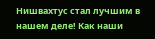Нишвахтус стал лучшим в нашем деле! Как наши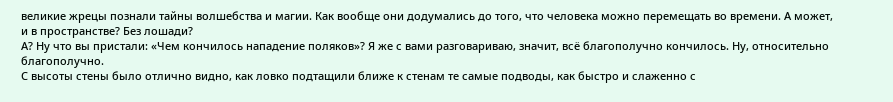великие жрецы познали тайны волшебства и магии. Как вообще они додумались до того, что человека можно перемещать во времени. А может, и в пространстве? Без лошади?
А? Ну что вы пристали: «Чем кончилось нападение поляков»? Я же с вами разговариваю, значит, всё благополучно кончилось. Ну, относительно благополучно.
С высоты стены было отлично видно, как ловко подтащили ближе к стенам те самые подводы, как быстро и слаженно с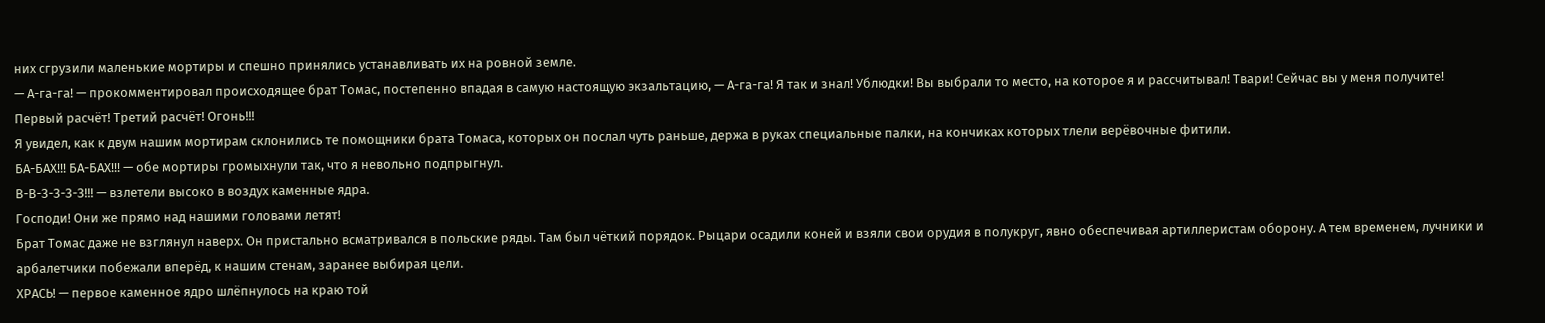них сгрузили маленькие мортиры и спешно принялись устанавливать их на ровной земле.
— А-га-га! — прокомментировал происходящее брат Томас, постепенно впадая в самую настоящую экзальтацию, — А-га-га! Я так и знал! Ублюдки! Вы выбрали то место, на которое я и рассчитывал! Твари! Сейчас вы у меня получите! Первый расчёт! Третий расчёт! Огонь!!!
Я увидел, как к двум нашим мортирам склонились те помощники брата Томаса, которых он послал чуть раньше, держа в руках специальные палки, на кончиках которых тлели верёвочные фитили.
БА-БАХ!!! БА-БАХ!!! — обе мортиры громыхнули так, что я невольно подпрыгнул.
В-В-З-З-З-З!!! — взлетели высоко в воздух каменные ядра.
Господи! Они же прямо над нашими головами летят!
Брат Томас даже не взглянул наверх. Он пристально всматривался в польские ряды. Там был чёткий порядок. Рыцари осадили коней и взяли свои орудия в полукруг, явно обеспечивая артиллеристам оборону. А тем временем, лучники и арбалетчики побежали вперёд, к нашим стенам, заранее выбирая цели.
ХРАСЬ! — первое каменное ядро шлёпнулось на краю той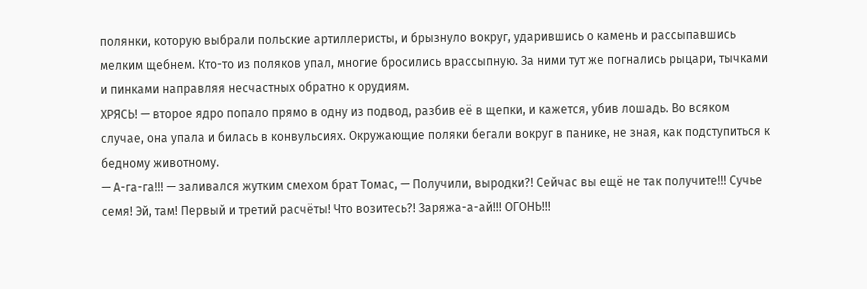полянки, которую выбрали польские артиллеристы, и брызнуло вокруг, ударившись о камень и рассыпавшись мелким щебнем. Кто-то из поляков упал, многие бросились врассыпную. За ними тут же погнались рыцари, тычками и пинками направляя несчастных обратно к орудиям.
ХРЯСЬ! — второе ядро попало прямо в одну из подвод, разбив её в щепки, и кажется, убив лошадь. Во всяком случае, она упала и билась в конвульсиях. Окружающие поляки бегали вокруг в панике, не зная, как подступиться к бедному животному.
— А-га-га!!! — заливался жутким смехом брат Томас, — Получили, выродки?! Сейчас вы ещё не так получите!!! Сучье семя! Эй, там! Первый и третий расчёты! Что возитесь?! Заряжа-а-ай!!! ОГОНЬ!!!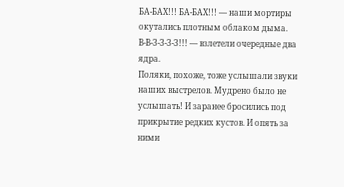БА-БАХ!!! БА-БАХ!!! — наши мортиры окутались плотным облаком дыма.
В-В-З-З-З-З!!! — взлетели очередные два ядра.
Поляки, похоже, тоже услышали звуки наших выстрелов. Мудрено было не услышать! И заранее бросились под прикрытие редких кустов. И опять за ними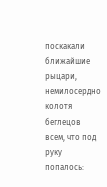поскакали ближайшие рыцари, немилосердно колотя беглецов всем, что под руку попалось: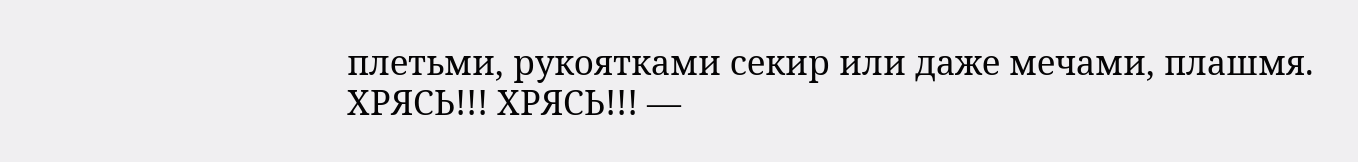плетьми, рукоятками секир или даже мечами, плашмя.
ХРЯСЬ!!! ХРЯСЬ!!! —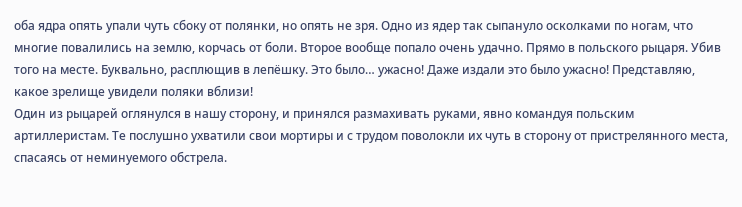оба ядра опять упали чуть сбоку от полянки, но опять не зря. Одно из ядер так сыпануло осколками по ногам, что многие повалились на землю, корчась от боли. Второе вообще попало очень удачно. Прямо в польского рыцаря. Убив того на месте. Буквально, расплющив в лепёшку. Это было… ужасно! Даже издали это было ужасно! Представляю, какое зрелище увидели поляки вблизи!
Один из рыцарей оглянулся в нашу сторону, и принялся размахивать руками, явно командуя польским артиллеристам. Те послушно ухватили свои мортиры и с трудом поволокли их чуть в сторону от пристрелянного места, спасаясь от неминуемого обстрела.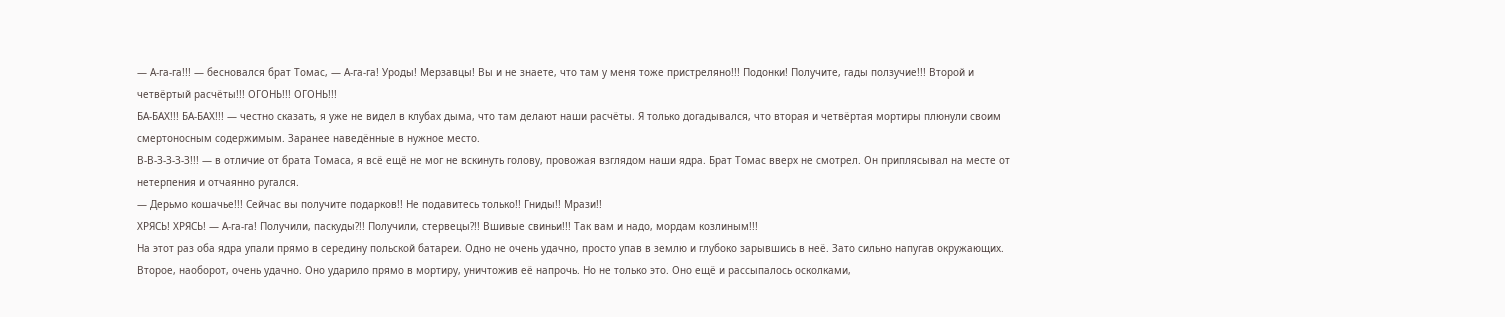— А-га-га!!! — бесновался брат Томас, — А-га-га! Уроды! Мерзавцы! Вы и не знаете, что там у меня тоже пристреляно!!! Подонки! Получите, гады ползучие!!! Второй и четвёртый расчёты!!! ОГОНЬ!!! ОГОНЬ!!!
БА-БАХ!!! БА-БАХ!!! — честно сказать, я уже не видел в клубах дыма, что там делают наши расчёты. Я только догадывался, что вторая и четвёртая мортиры плюнули своим смертоносным содержимым. Заранее наведённые в нужное место.
В-В-З-З-З-З!!! — в отличие от брата Томаса, я всё ещё не мог не вскинуть голову, провожая взглядом наши ядра. Брат Томас вверх не смотрел. Он приплясывал на месте от нетерпения и отчаянно ругался.
— Дерьмо кошачье!!! Сейчас вы получите подарков!! Не подавитесь только!! Гниды!! Мрази!!
ХРЯСЬ! ХРЯСЬ! — А-га-га! Получили, паскуды?!! Получили, стервецы?!! Вшивые свиньи!!! Так вам и надо, мордам козлиным!!!
На этот раз оба ядра упали прямо в середину польской батареи. Одно не очень удачно, просто упав в землю и глубоко зарывшись в неё. Зато сильно напугав окружающих. Второе, наоборот, очень удачно. Оно ударило прямо в мортиру, уничтожив её напрочь. Но не только это. Оно ещё и рассыпалось осколками,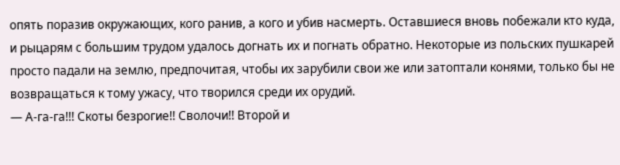опять поразив окружающих, кого ранив, а кого и убив насмерть. Оставшиеся вновь побежали кто куда, и рыцарям с большим трудом удалось догнать их и погнать обратно. Некоторые из польских пушкарей просто падали на землю, предпочитая, чтобы их зарубили свои же или затоптали конями, только бы не возвращаться к тому ужасу, что творился среди их орудий.
— А-га-га!!! Скоты безрогие!! Сволочи!! Второй и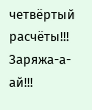четвёртый расчёты!!! Заряжа-а-ай!!!